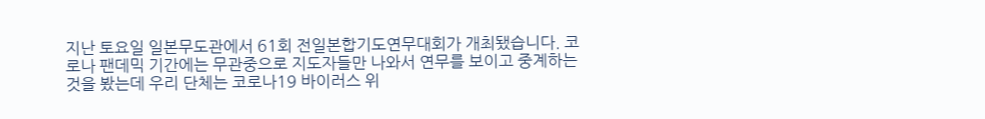지난 토요일 일본무도관에서 61회 전일본합기도연무대회가 개최됐습니다. 코로나 팬데믹 기간에는 무관중으로 지도자들만 나와서 연무를 보이고 중계하는 것을 봤는데 우리 단체는 코로나19 바이러스 위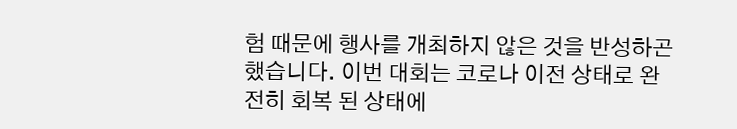험 때문에 행사를 개최하지 않은 것을 반성하곤 했습니다. 이번 대회는 코로나 이전 상태로 완전히 회복 된 상태에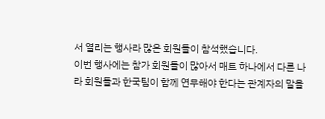서 열리는 행사라 많은 회원들이 참석했습니다.
이번 행사에는 참가 회원들이 많아서 매트 하나에서 다른 나라 회원들과 한국팀이 함께 연무해야 한다는 관계자의 말을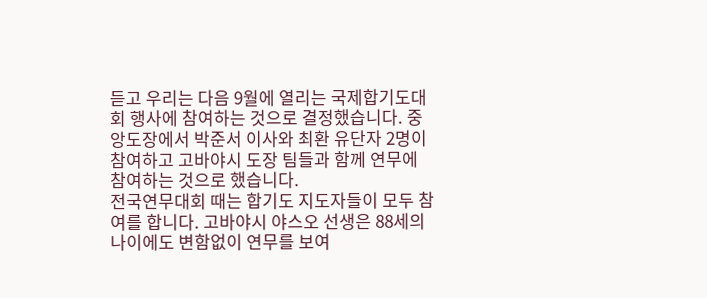듣고 우리는 다음 9월에 열리는 국제합기도대회 행사에 참여하는 것으로 결정했습니다. 중앙도장에서 박준서 이사와 최환 유단자 2명이 참여하고 고바야시 도장 팀들과 함께 연무에 참여하는 것으로 했습니다.
전국연무대회 때는 합기도 지도자들이 모두 참여를 합니다. 고바야시 야스오 선생은 88세의 나이에도 변함없이 연무를 보여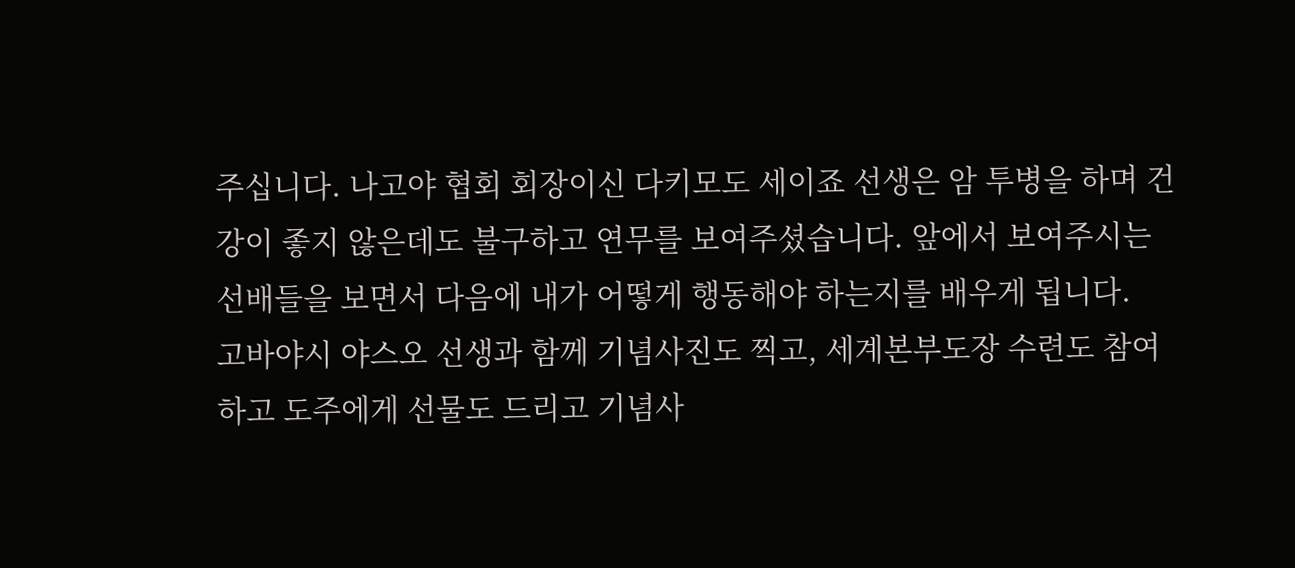주십니다. 나고야 협회 회장이신 다키모도 세이죠 선생은 암 투병을 하며 건강이 좋지 않은데도 불구하고 연무를 보여주셨습니다. 앞에서 보여주시는 선배들을 보면서 다음에 내가 어떻게 행동해야 하는지를 배우게 됩니다.
고바야시 야스오 선생과 함께 기념사진도 찍고, 세계본부도장 수련도 참여하고 도주에게 선물도 드리고 기념사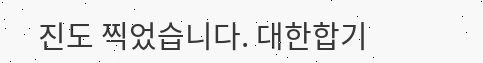진도 찍었습니다. 대한합기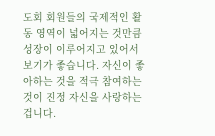도회 회원들의 국제적인 활동 영역이 넓어지는 것만큼 성장이 이루어지고 있어서 보기가 좋습니다. 자신이 좋아하는 것을 적극 참여하는 것이 진정 자신을 사랑하는 겁니다.